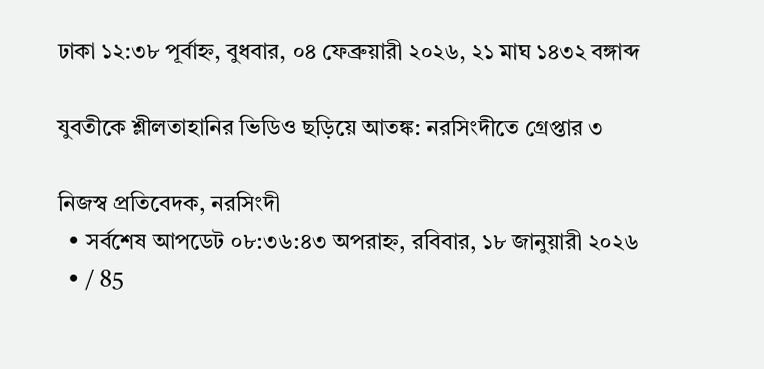ঢাকা ১২:৩৮ পূর্বাহ্ন, বুধবার, ০৪ ফেব্রুয়ারী ২০২৬, ২১ মাঘ ১৪৩২ বঙ্গাব্দ

যুবতীকে শ্লীলতাহানির ভিডিও ছড়িয়ে আতঙ্ক: নরসিংদীতে গ্রেপ্তার ৩

নিজস্ব প্রতিবেদক, নরসিংদী
  • সর্বশেষ আপডেট ০৮:৩৬:৪৩ অপরাহ্ন, রবিবার, ১৮ জানুয়ারী ২০২৬
  • / 85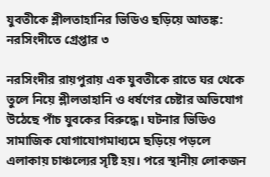যুবতীকে শ্লীলতাহানির ভিডিও ছড়িয়ে আতঙ্ক: নরসিংদীতে গ্রেপ্তার ৩

নরসিংদীর রায়পুরায় এক যুবতীকে রাতে ঘর থেকে তুলে নিয়ে শ্লীলতাহানি ও ধর্ষণের চেষ্টার অভিযোগ উঠেছে পাঁচ যুবকের বিরুদ্ধে। ঘটনার ভিডিও সামাজিক যোগাযোগমাধ্যমে ছড়িয়ে পড়লে এলাকায় চাঞ্চল্যের সৃষ্টি হয়। পরে স্থানীয় লোকজন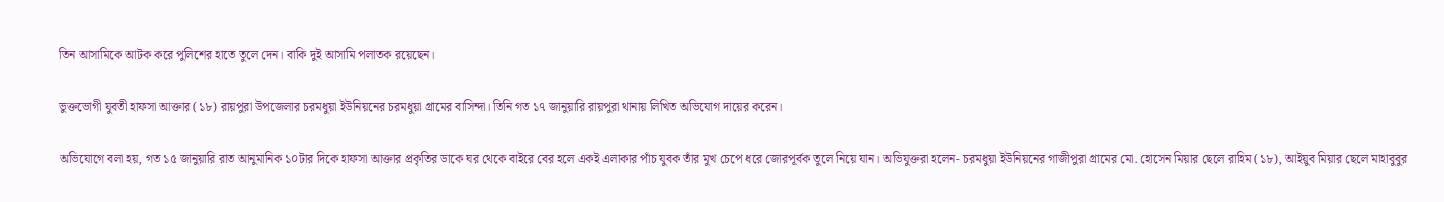তিন আসামিকে আটক করে পুলিশের হাতে তুলে দেন। বাকি দুই আসামি পলাতক রয়েছেন।

ভুক্তভোগী যুবতী হাফসা আক্তার (১৮) রায়পুরা উপজেলার চরমধুয়া ইউনিয়নের চরমধুয়া গ্রামের বাসিন্দা। তিনি গত ১৭ জানুয়ারি রায়পুরা থানায় লিখিত অভিযোগ দায়ের করেন।

অভিযোগে বলা হয়, গত ১৫ জানুয়ারি রাত আনুমানিক ১০টার দিকে হাফসা আক্তার প্রকৃতির ডাকে ঘর থেকে বাইরে বের হলে একই এলাকার পাঁচ যুবক তাঁর মুখ চেপে ধরে জোরপূর্বক তুলে নিয়ে যান। অভিযুক্তরা হলেন- চরমধুয়া ইউনিয়নের গাজীপুরা গ্রামের মো. হোসেন মিয়ার ছেলে রাহিম (১৮), আইয়ুব মিয়ার ছেলে মাহাবুবুর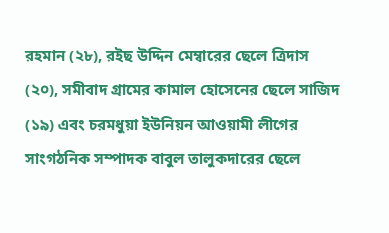রহমান (২৮), রইছ উদ্দিন মেম্বারের ছেলে ত্রিদাস (২০), সমীবাদ গ্রামের কামাল হোসেনের ছেলে সাজিদ (১৯) এবং চরমধুয়া ইউনিয়ন আওয়ামী লীগের সাংগঠনিক সম্পাদক বাবুল তালুকদারের ছেলে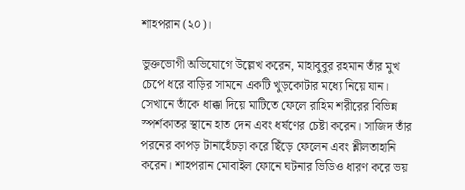শাহপরান (২০)।

ভুক্তভোগী অভিযোগে উল্লেখ করেন, মাহাবুবুর রহমান তাঁর মুখ চেপে ধরে বাড়ির সামনে একটি খুড়কোটার মধ্যে নিয়ে যান। সেখানে তাঁকে ধাক্কা দিয়ে মাটিতে ফেলে রাহিম শরীরের বিভিন্ন স্পর্শকাতর স্থানে হাত দেন এবং ধর্ষণের চেষ্টা করেন। সাজিদ তাঁর পরনের কাপড় টানাহেঁচড়া করে ছিঁড়ে ফেলেন এবং শ্লীলতাহানি করেন। শাহপরান মোবাইল ফোনে ঘটনার ভিডিও ধারণ করে ভয়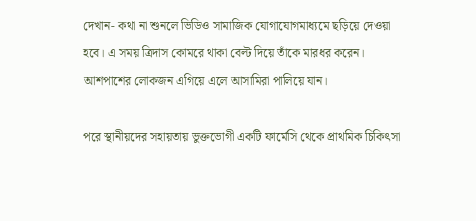দেখান- কথা না শুনলে ভিডিও সামাজিক যোগাযোগমাধ্যমে ছড়িয়ে দেওয়া হবে। এ সময় ত্রিদাস কোমরে থাকা বেল্ট দিয়ে তাঁকে মারধর করেন। আশপাশের লোকজন এগিয়ে এলে আসামিরা পালিয়ে যান।

পরে স্থানীয়দের সহায়তায় ভুক্তভোগী একটি ফার্মেসি থেকে প্রাথমিক চিকিৎসা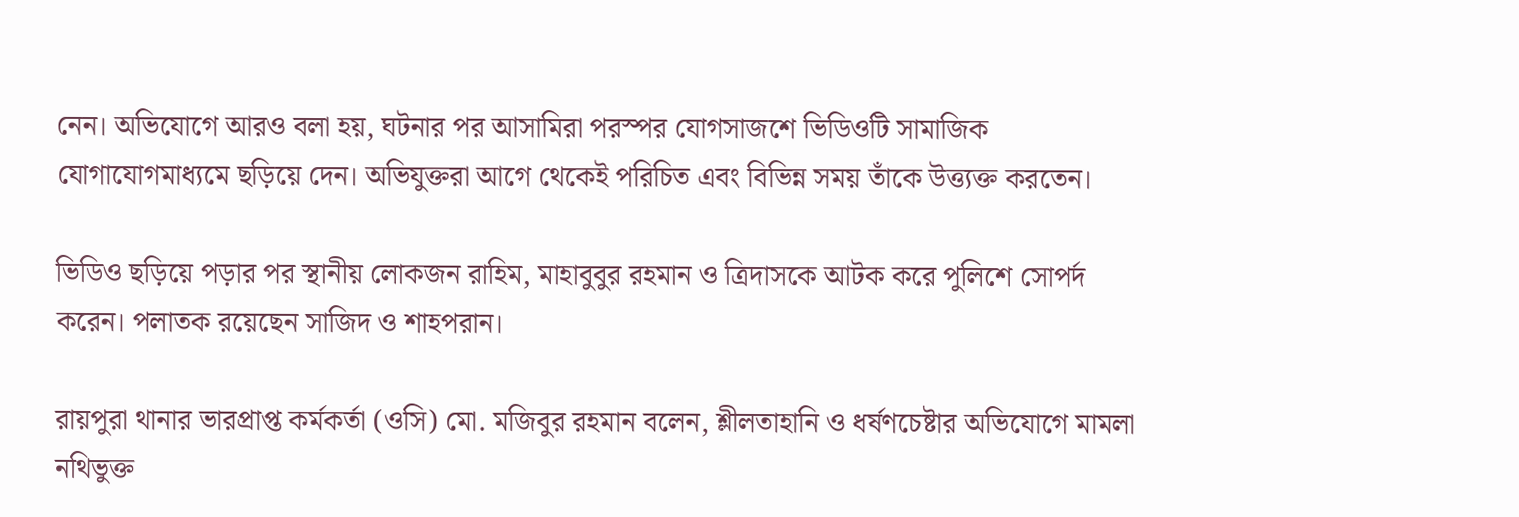নেন। অভিযোগে আরও বলা হয়, ঘটনার পর আসামিরা পরস্পর যোগসাজশে ভিডিওটি সামাজিক যোগাযোগমাধ্যমে ছড়িয়ে দেন। অভিযুক্তরা আগে থেকেই পরিচিত এবং বিভিন্ন সময় তাঁকে উত্ত্যক্ত করতেন।

ভিডিও ছড়িয়ে পড়ার পর স্থানীয় লোকজন রাহিম, মাহাবুবুর রহমান ও ত্রিদাসকে আটক করে পুলিশে সোপর্দ করেন। পলাতক রয়েছেন সাজিদ ও শাহপরান।

রায়পুরা থানার ভারপ্রাপ্ত কর্মকর্তা (ওসি) মো. মজিবুর রহমান বলেন, শ্লীলতাহানি ও ধর্ষণচেষ্টার অভিযোগে মামলা নথিভুক্ত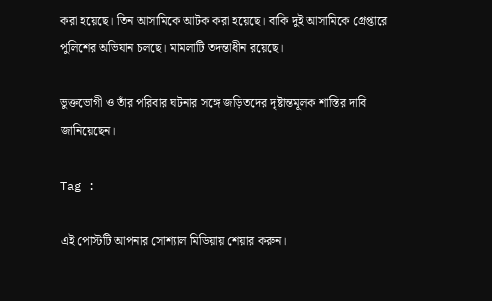করা হয়েছে। তিন আসামিকে আটক করা হয়েছে। বাকি দুই আসামিকে গ্রেপ্তারে পুলিশের অভিযান চলছে। মামলাটি তদন্তাধীন রয়েছে।

ভুক্তভোগী ও তাঁর পরিবার ঘটনার সঙ্গে জড়িতদের দৃষ্টান্তমূলক শাস্তির দাবি জানিয়েছেন।

Tag :

এই পোস্টটি আপনার সোশ্যাল মিডিয়ায় শেয়ার করুন।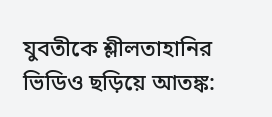যুবতীকে শ্লীলতাহানির ভিডিও ছড়িয়ে আতঙ্ক: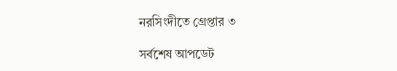নরসিংদীতে গ্রেপ্তার ৩

সর্বশেষ আপডেট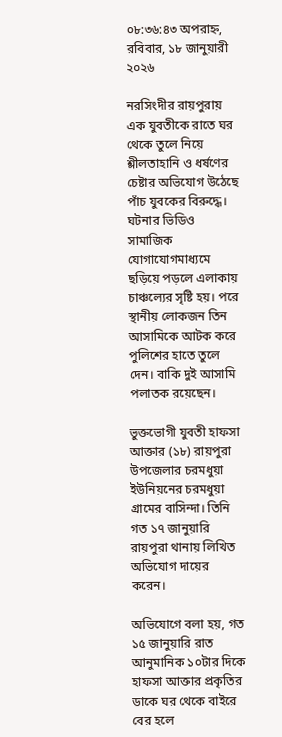০৮:৩৬:৪৩ অপরাহ্ন, রবিবার, ১৮ জানুয়ারী ২০২৬

নরসিংদীর রায়পুরায় এক যুবতীকে রাতে ঘর থেকে তুলে নিয়ে শ্লীলতাহানি ও ধর্ষণের চেষ্টার অভিযোগ উঠেছে পাঁচ যুবকের বিরুদ্ধে। ঘটনার ভিডিও সামাজিক যোগাযোগমাধ্যমে ছড়িয়ে পড়লে এলাকায় চাঞ্চল্যের সৃষ্টি হয়। পরে স্থানীয় লোকজন তিন আসামিকে আটক করে পুলিশের হাতে তুলে দেন। বাকি দুই আসামি পলাতক রয়েছেন।

ভুক্তভোগী যুবতী হাফসা আক্তার (১৮) রায়পুরা উপজেলার চরমধুয়া ইউনিয়নের চরমধুয়া গ্রামের বাসিন্দা। তিনি গত ১৭ জানুয়ারি রায়পুরা থানায় লিখিত অভিযোগ দায়ের করেন।

অভিযোগে বলা হয়, গত ১৫ জানুয়ারি রাত আনুমানিক ১০টার দিকে হাফসা আক্তার প্রকৃতির ডাকে ঘর থেকে বাইরে বের হলে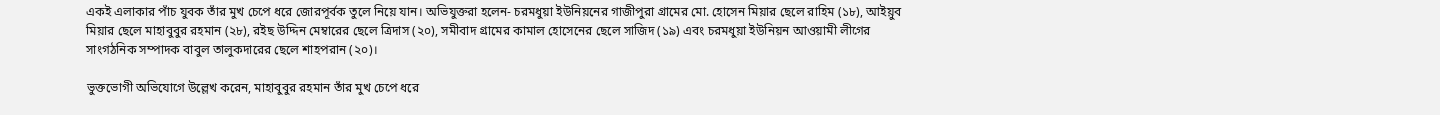একই এলাকার পাঁচ যুবক তাঁর মুখ চেপে ধরে জোরপূর্বক তুলে নিয়ে যান। অভিযুক্তরা হলেন- চরমধুয়া ইউনিয়নের গাজীপুরা গ্রামের মো. হোসেন মিয়ার ছেলে রাহিম (১৮), আইয়ুব মিয়ার ছেলে মাহাবুবুর রহমান (২৮), রইছ উদ্দিন মেম্বারের ছেলে ত্রিদাস (২০), সমীবাদ গ্রামের কামাল হোসেনের ছেলে সাজিদ (১৯) এবং চরমধুয়া ইউনিয়ন আওয়ামী লীগের সাংগঠনিক সম্পাদক বাবুল তালুকদারের ছেলে শাহপরান (২০)।

ভুক্তভোগী অভিযোগে উল্লেখ করেন, মাহাবুবুর রহমান তাঁর মুখ চেপে ধরে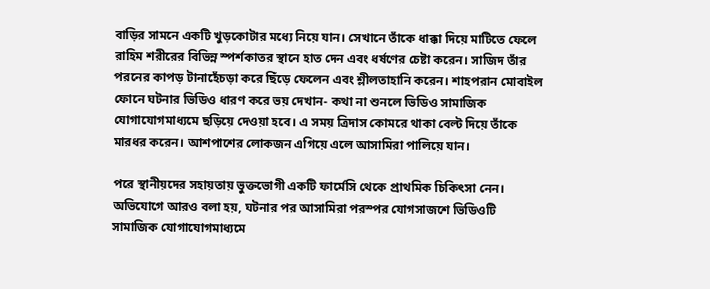বাড়ির সামনে একটি খুড়কোটার মধ্যে নিয়ে যান। সেখানে তাঁকে ধাক্কা দিয়ে মাটিতে ফেলে রাহিম শরীরের বিভিন্ন স্পর্শকাতর স্থানে হাত দেন এবং ধর্ষণের চেষ্টা করেন। সাজিদ তাঁর পরনের কাপড় টানাহেঁচড়া করে ছিঁড়ে ফেলেন এবং শ্লীলতাহানি করেন। শাহপরান মোবাইল ফোনে ঘটনার ভিডিও ধারণ করে ভয় দেখান- কথা না শুনলে ভিডিও সামাজিক যোগাযোগমাধ্যমে ছড়িয়ে দেওয়া হবে। এ সময় ত্রিদাস কোমরে থাকা বেল্ট দিয়ে তাঁকে মারধর করেন। আশপাশের লোকজন এগিয়ে এলে আসামিরা পালিয়ে যান।

পরে স্থানীয়দের সহায়তায় ভুক্তভোগী একটি ফার্মেসি থেকে প্রাথমিক চিকিৎসা নেন। অভিযোগে আরও বলা হয়, ঘটনার পর আসামিরা পরস্পর যোগসাজশে ভিডিওটি সামাজিক যোগাযোগমাধ্যমে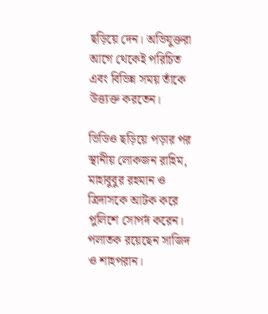ছড়িয়ে দেন। অভিযুক্তরা আগে থেকেই পরিচিত এবং বিভিন্ন সময় তাঁকে উত্ত্যক্ত করতেন।

ভিডিও ছড়িয়ে পড়ার পর স্থানীয় লোকজন রাহিম, মাহাবুবুর রহমান ও ত্রিদাসকে আটক করে পুলিশে সোপর্দ করেন। পলাতক রয়েছেন সাজিদ ও শাহপরান।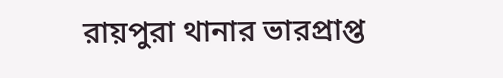রায়পুরা থানার ভারপ্রাপ্ত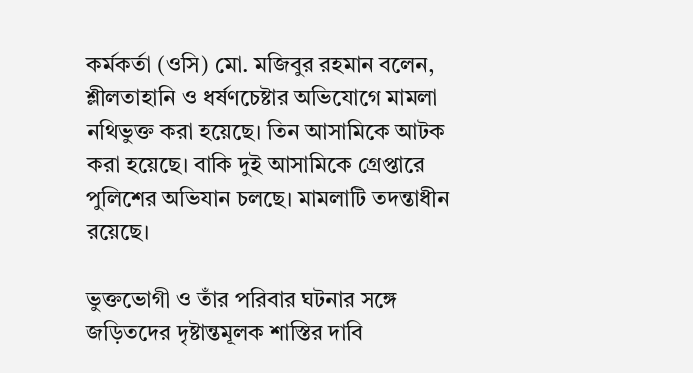কর্মকর্তা (ওসি) মো. মজিবুর রহমান বলেন, শ্লীলতাহানি ও ধর্ষণচেষ্টার অভিযোগে মামলা নথিভুক্ত করা হয়েছে। তিন আসামিকে আটক করা হয়েছে। বাকি দুই আসামিকে গ্রেপ্তারে পুলিশের অভিযান চলছে। মামলাটি তদন্তাধীন রয়েছে।

ভুক্তভোগী ও তাঁর পরিবার ঘটনার সঙ্গে জড়িতদের দৃষ্টান্তমূলক শাস্তির দাবি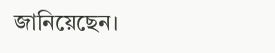জানিয়েছেন।